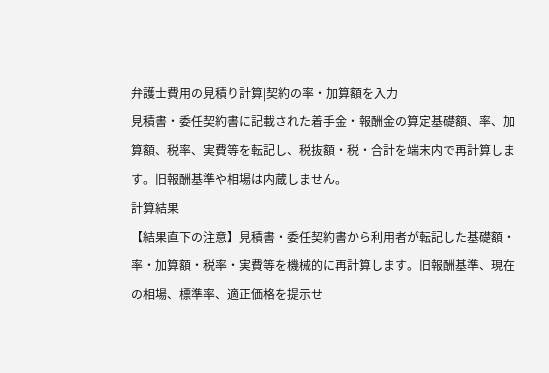弁護士費用の見積り計算|契約の率・加算額を入力
見積書・委任契約書に記載された着手金・報酬金の算定基礎額、率、加算額、税率、実費等を転記し、税抜額・税・合計を端末内で再計算します。旧報酬基準や相場は内蔵しません。
計算結果
【結果直下の注意】見積書・委任契約書から利用者が転記した基礎額・率・加算額・税率・実費等を機械的に再計算します。旧報酬基準、現在の相場、標準率、適正価格を提示せ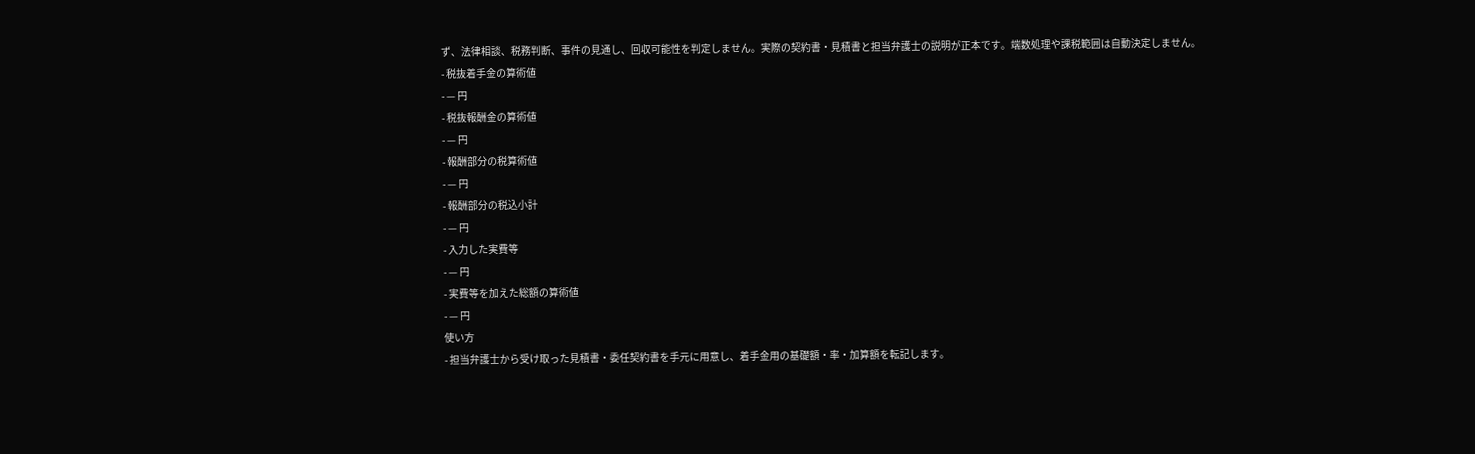ず、法律相談、税務判断、事件の見通し、回収可能性を判定しません。実際の契約書・見積書と担当弁護士の説明が正本です。端数処理や課税範囲は自動決定しません。
- 税抜着手金の算術値
- — 円
- 税抜報酬金の算術値
- — 円
- 報酬部分の税算術値
- — 円
- 報酬部分の税込小計
- — 円
- 入力した実費等
- — 円
- 実費等を加えた総額の算術値
- — 円
使い方
- 担当弁護士から受け取った見積書・委任契約書を手元に用意し、着手金用の基礎額・率・加算額を転記します。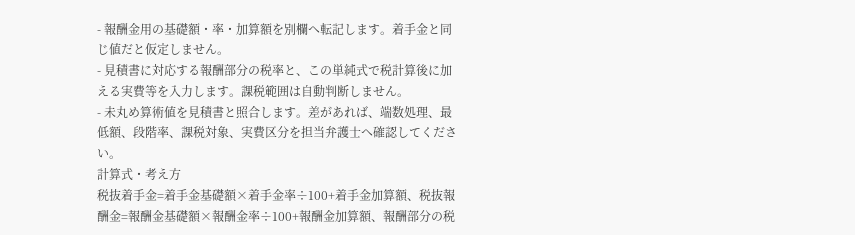- 報酬金用の基礎額・率・加算額を別欄へ転記します。着手金と同じ値だと仮定しません。
- 見積書に対応する報酬部分の税率と、この単純式で税計算後に加える実費等を入力します。課税範囲は自動判断しません。
- 未丸め算術値を見積書と照合します。差があれば、端数処理、最低額、段階率、課税対象、実費区分を担当弁護士へ確認してください。
計算式・考え方
税抜着手金=着手金基礎額×着手金率÷100+着手金加算額、税抜報酬金=報酬金基礎額×報酬金率÷100+報酬金加算額、報酬部分の税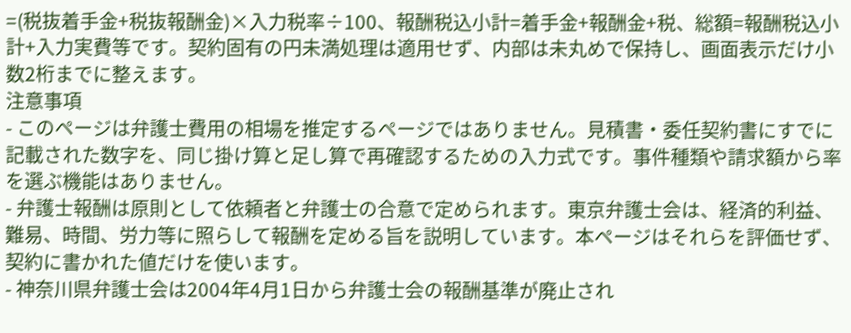=(税抜着手金+税抜報酬金)×入力税率÷100、報酬税込小計=着手金+報酬金+税、総額=報酬税込小計+入力実費等です。契約固有の円未満処理は適用せず、内部は未丸めで保持し、画面表示だけ小数2桁までに整えます。
注意事項
- このページは弁護士費用の相場を推定するページではありません。見積書・委任契約書にすでに記載された数字を、同じ掛け算と足し算で再確認するための入力式です。事件種類や請求額から率を選ぶ機能はありません。
- 弁護士報酬は原則として依頼者と弁護士の合意で定められます。東京弁護士会は、経済的利益、難易、時間、労力等に照らして報酬を定める旨を説明しています。本ページはそれらを評価せず、契約に書かれた値だけを使います。
- 神奈川県弁護士会は2004年4月1日から弁護士会の報酬基準が廃止され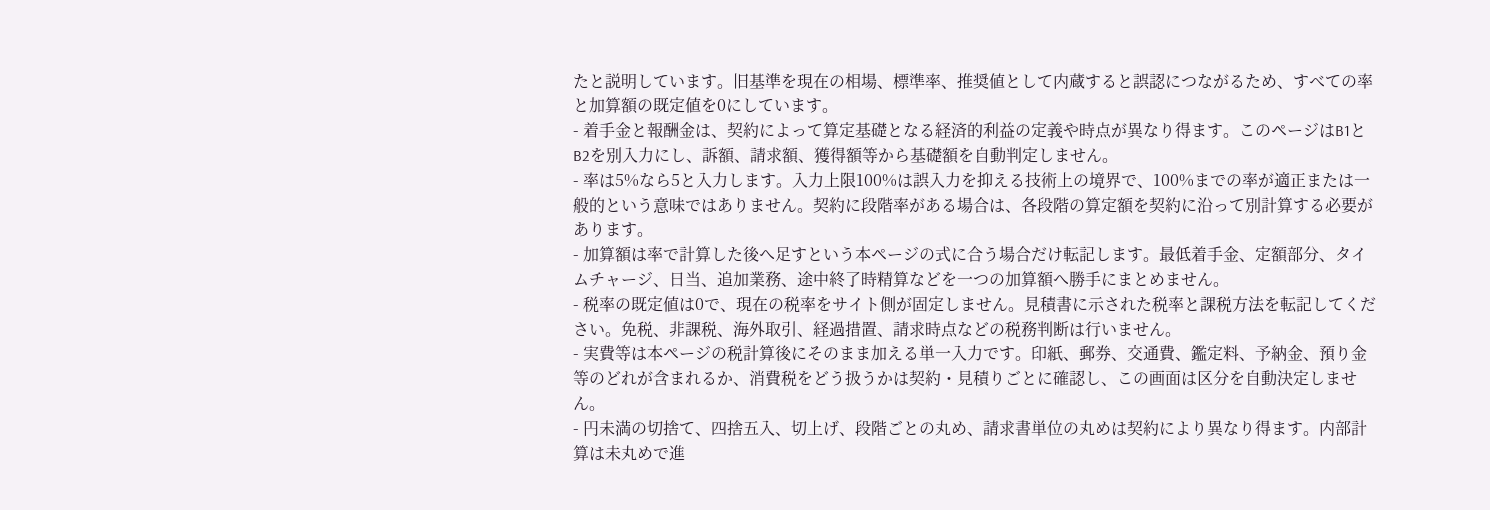たと説明しています。旧基準を現在の相場、標準率、推奨値として内蔵すると誤認につながるため、すべての率と加算額の既定値を0にしています。
- 着手金と報酬金は、契約によって算定基礎となる経済的利益の定義や時点が異なり得ます。このページはB1とB2を別入力にし、訴額、請求額、獲得額等から基礎額を自動判定しません。
- 率は5%なら5と入力します。入力上限100%は誤入力を抑える技術上の境界で、100%までの率が適正または一般的という意味ではありません。契約に段階率がある場合は、各段階の算定額を契約に沿って別計算する必要があります。
- 加算額は率で計算した後へ足すという本ページの式に合う場合だけ転記します。最低着手金、定額部分、タイムチャージ、日当、追加業務、途中終了時精算などを一つの加算額へ勝手にまとめません。
- 税率の既定値は0で、現在の税率をサイト側が固定しません。見積書に示された税率と課税方法を転記してください。免税、非課税、海外取引、経過措置、請求時点などの税務判断は行いません。
- 実費等は本ページの税計算後にそのまま加える単一入力です。印紙、郵券、交通費、鑑定料、予納金、預り金等のどれが含まれるか、消費税をどう扱うかは契約・見積りごとに確認し、この画面は区分を自動決定しません。
- 円未満の切捨て、四捨五入、切上げ、段階ごとの丸め、請求書単位の丸めは契約により異なり得ます。内部計算は未丸めで進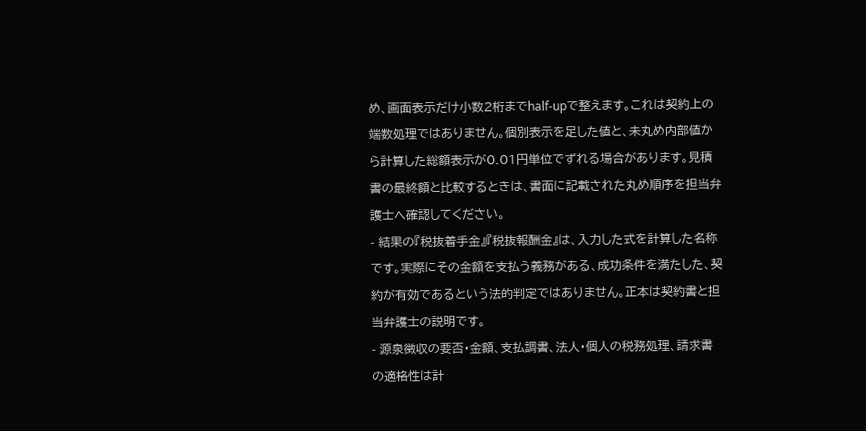め、画面表示だけ小数2桁までhalf-upで整えます。これは契約上の端数処理ではありません。個別表示を足した値と、未丸め内部値から計算した総額表示が0.01円単位でずれる場合があります。見積書の最終額と比較するときは、書面に記載された丸め順序を担当弁護士へ確認してください。
- 結果の『税抜着手金』『税抜報酬金』は、入力した式を計算した名称です。実際にその金額を支払う義務がある、成功条件を満たした、契約が有効であるという法的判定ではありません。正本は契約書と担当弁護士の説明です。
- 源泉徴収の要否・金額、支払調書、法人・個人の税務処理、請求書の適格性は計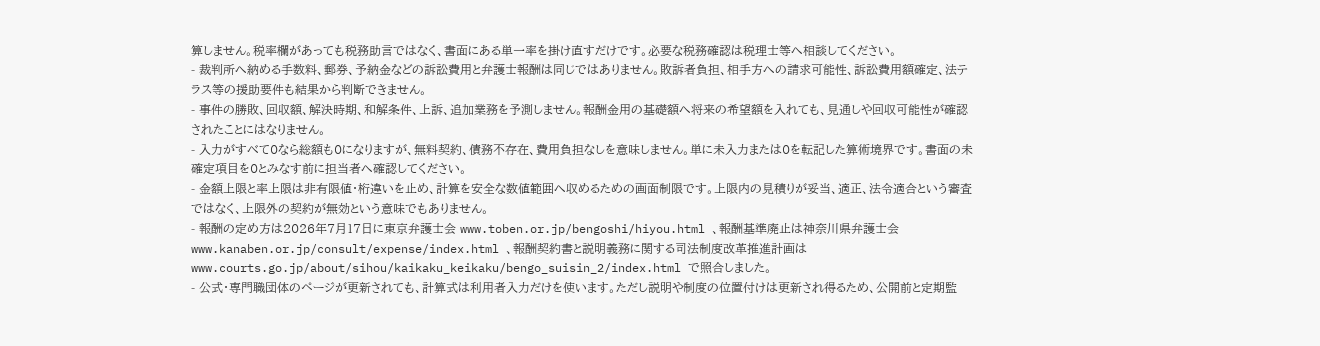算しません。税率欄があっても税務助言ではなく、書面にある単一率を掛け直すだけです。必要な税務確認は税理士等へ相談してください。
- 裁判所へ納める手数料、郵券、予納金などの訴訟費用と弁護士報酬は同じではありません。敗訴者負担、相手方への請求可能性、訴訟費用額確定、法テラス等の援助要件も結果から判断できません。
- 事件の勝敗、回収額、解決時期、和解条件、上訴、追加業務を予測しません。報酬金用の基礎額へ将来の希望額を入れても、見通しや回収可能性が確認されたことにはなりません。
- 入力がすべて0なら総額も0になりますが、無料契約、債務不存在、費用負担なしを意味しません。単に未入力または0を転記した算術境界です。書面の未確定項目を0とみなす前に担当者へ確認してください。
- 金額上限と率上限は非有限値・桁違いを止め、計算を安全な数値範囲へ収めるための画面制限です。上限内の見積りが妥当、適正、法令適合という審査ではなく、上限外の契約が無効という意味でもありません。
- 報酬の定め方は2026年7月17日に東京弁護士会 www.toben.or.jp/bengoshi/hiyou.html 、報酬基準廃止は神奈川県弁護士会 www.kanaben.or.jp/consult/expense/index.html 、報酬契約書と説明義務に関する司法制度改革推進計画は www.courts.go.jp/about/sihou/kaikaku_keikaku/bengo_suisin_2/index.html で照合しました。
- 公式・専門職団体のページが更新されても、計算式は利用者入力だけを使います。ただし説明や制度の位置付けは更新され得るため、公開前と定期監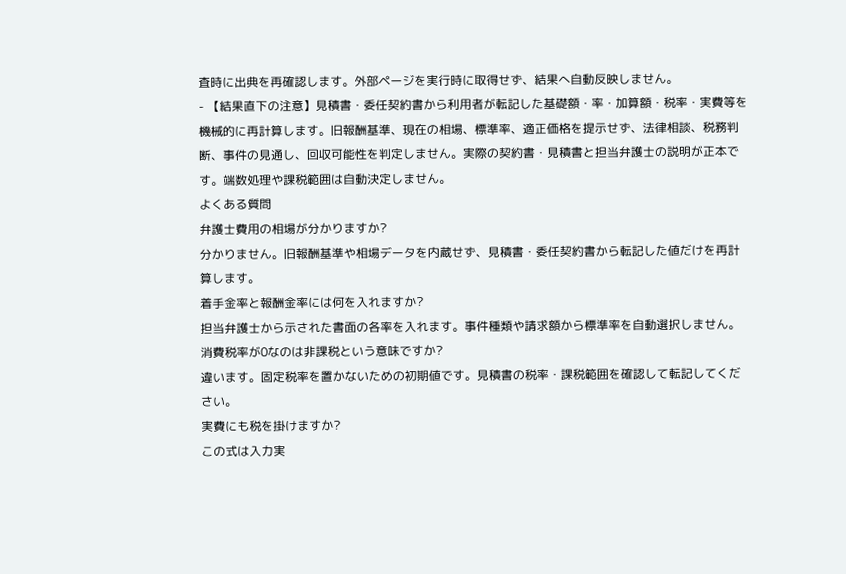査時に出典を再確認します。外部ページを実行時に取得せず、結果へ自動反映しません。
- 【結果直下の注意】見積書・委任契約書から利用者が転記した基礎額・率・加算額・税率・実費等を機械的に再計算します。旧報酬基準、現在の相場、標準率、適正価格を提示せず、法律相談、税務判断、事件の見通し、回収可能性を判定しません。実際の契約書・見積書と担当弁護士の説明が正本です。端数処理や課税範囲は自動決定しません。
よくある質問
弁護士費用の相場が分かりますか?
分かりません。旧報酬基準や相場データを内蔵せず、見積書・委任契約書から転記した値だけを再計算します。
着手金率と報酬金率には何を入れますか?
担当弁護士から示された書面の各率を入れます。事件種類や請求額から標準率を自動選択しません。
消費税率が0なのは非課税という意味ですか?
違います。固定税率を置かないための初期値です。見積書の税率・課税範囲を確認して転記してください。
実費にも税を掛けますか?
この式は入力実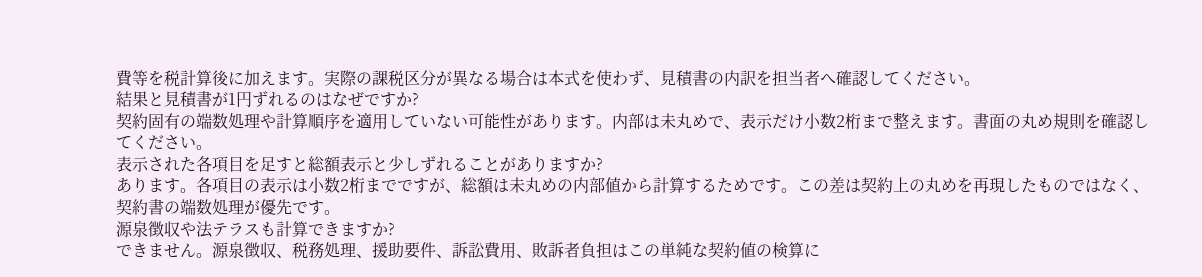費等を税計算後に加えます。実際の課税区分が異なる場合は本式を使わず、見積書の内訳を担当者へ確認してください。
結果と見積書が1円ずれるのはなぜですか?
契約固有の端数処理や計算順序を適用していない可能性があります。内部は未丸めで、表示だけ小数2桁まで整えます。書面の丸め規則を確認してください。
表示された各項目を足すと総額表示と少しずれることがありますか?
あります。各項目の表示は小数2桁までですが、総額は未丸めの内部値から計算するためです。この差は契約上の丸めを再現したものではなく、契約書の端数処理が優先です。
源泉徴収や法テラスも計算できますか?
できません。源泉徴収、税務処理、援助要件、訴訟費用、敗訴者負担はこの単純な契約値の検算に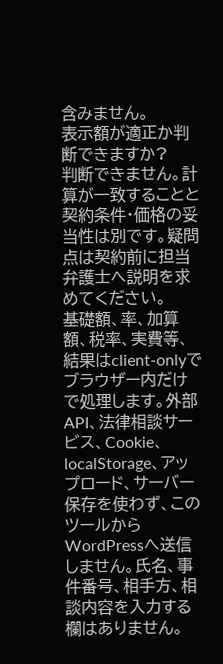含みません。
表示額が適正か判断できますか?
判断できません。計算が一致することと契約条件・価格の妥当性は別です。疑問点は契約前に担当弁護士へ説明を求めてください。
基礎額、率、加算額、税率、実費等、結果はclient-onlyでブラウザー内だけで処理します。外部API、法律相談サービス、Cookie、localStorage、アップロード、サーバー保存を使わず、このツールからWordPressへ送信しません。氏名、事件番号、相手方、相談内容を入力する欄はありません。